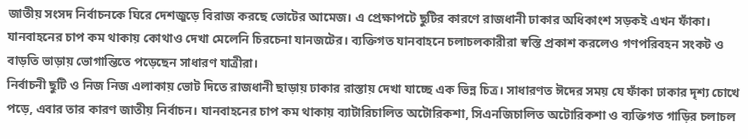জাতীয় সংসদ নির্বাচনকে ঘিরে দেশজুড়ে বিরাজ করছে ভোটের আমেজ। এ প্রেক্ষাপটে ছুটির কারণে রাজধানী ঢাকার অধিকাংশ সড়কই এখন ফাঁকা। যানবাহনের চাপ কম থাকায় কোথাও দেখা মেলেনি চিরচেনা যানজটের। ব্যক্তিগত যানবাহনে চলাচলকারীরা স্বস্তি প্রকাশ করলেও গণপরিবহন সংকট ও বাড়তি ভাড়ায় ভোগান্তিতে পড়েছেন সাধারণ যাত্রীরা।
নির্বাচনী ছুটি ও নিজ নিজ এলাকায় ভোট দিতে রাজধানী ছাড়ায় ঢাকার রাস্তায় দেখা যাচ্ছে এক ভিন্ন চিত্র। সাধারণত ঈদের সময় যে ফাঁকা ঢাকার দৃশ্য চোখে পড়ে, এবার তার কারণ জাতীয় নির্বাচন। যানবাহনের চাপ কম থাকায় ব্যাটারিচালিত অটোরিকশা, সিএনজিচালিত অটোরিকশা ও ব্যক্তিগত গাড়ির চলাচল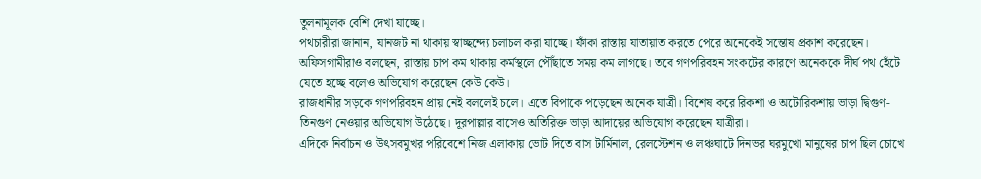তুলনামূলক বেশি দেখা যাচ্ছে।
পথচারীরা জানান, যানজট না থাকায় স্বাচ্ছন্দ্যে চলাচল করা যাচ্ছে। ফাঁকা রাস্তায় যাতায়াত করতে পেরে অনেকেই সন্তোষ প্রকাশ করেছেন। অফিসগামীরাও বলছেন, রাস্তায় চাপ কম থাকায় কর্মস্থলে পৌঁছাতে সময় কম লাগছে। তবে গণপরিবহন সংকটের কারণে অনেককে দীর্ঘ পথ হেঁটে যেতে হচ্ছে বলেও অভিযোগ করেছেন কেউ কেউ।
রাজধানীর সড়কে গণপরিবহন প্রায় নেই বললেই চলে। এতে বিপাকে পড়েছেন অনেক যাত্রী। বিশেষ করে রিকশা ও অটোরিকশায় ভাড়া দ্বিগুণ-তিনগুণ নেওয়ার অভিযোগ উঠেছে। দূরপাল্লার বাসেও অতিরিক্ত ভাড়া আদায়ের অভিযোগ করেছেন যাত্রীরা।
এদিকে নির্বাচন ও উৎসবমুখর পরিবেশে নিজ এলাকায় ভোট দিতে বাস টার্মিনাল, রেলস্টেশন ও লঞ্চঘাটে দিনভর ঘরমুখো মানুষের চাপ ছিল চোখে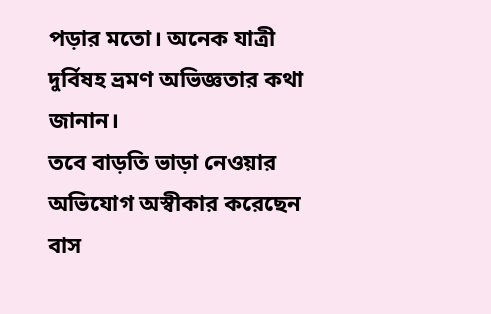পড়ার মতো। অনেক যাত্রী দুর্বিষহ ভ্রমণ অভিজ্ঞতার কথা জানান।
তবে বাড়তি ভাড়া নেওয়ার অভিযোগ অস্বীকার করেছেন বাস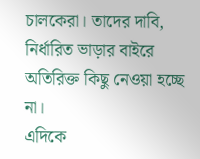চালকেরা। তাদের দাবি, নির্ধারিত ভাড়ার বাইরে অতিরিক্ত কিছু নেওয়া হচ্ছে না।
এদিকে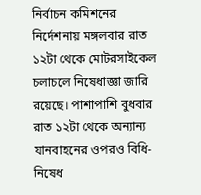নির্বাচন কমিশনের নির্দেশনায় মঙ্গলবার রাত ১২টা থেকে মোটরসাইকেল চলাচলে নিষেধাজ্ঞা জারি রয়েছে। পাশাপাশি বুধবার রাত ১২টা থেকে অন্যান্য যানবাহনের ওপরও বিধি-নিষেধ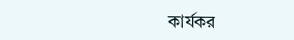কার্যকর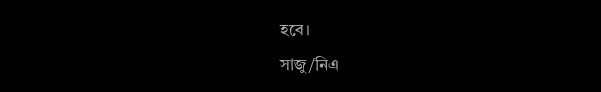হবে।
সাজু/নিএ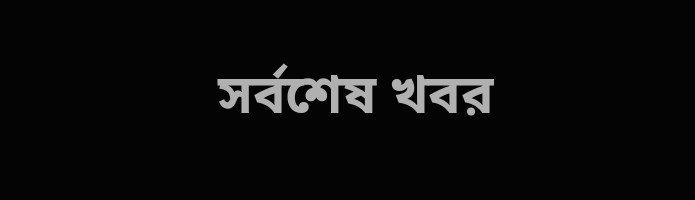সর্বশেষ খবর